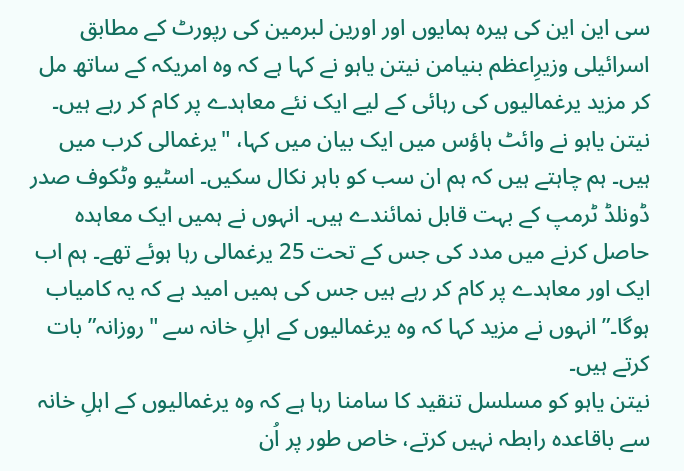سی این این کی ہیرہ ہمایوں اور اورین لبرمین کی رپورٹ کے مطابق اسرائیلی وزیرِاعظم بنیامن نیتن یاہو نے کہا ہے کہ وہ امریکہ کے ساتھ مل کر مزید یرغمالیوں کی رہائی کے لیے ایک نئے معاہدے پر کام کر رہے ہیں۔
نیتن یاہو نے وائٹ ہاؤس میں ایک بیان میں کہا، "یرغمالی کرب میں ہیں۔ ہم چاہتے ہیں کہ ہم ان سب کو باہر نکال سکیں۔ اسٹیو وٹکوف صدر ڈونلڈ ٹرمپ کے بہت قابل نمائندے ہیں۔ انہوں نے ہمیں ایک معاہدہ حاصل کرنے میں مدد کی جس کے تحت 25 یرغمالی رہا ہوئے تھے۔ ہم اب ایک اور معاہدے پر کام کر رہے ہیں جس کی ہمیں امید ہے کہ یہ کامیاب ہوگا۔”انہوں نے مزید کہا کہ وہ یرغمالیوں کے اہلِ خانہ سے "روزانہ” بات کرتے ہیں۔
نیتن یاہو کو مسلسل تنقید کا سامنا رہا ہے کہ وہ یرغمالیوں کے اہلِ خانہ سے باقاعدہ رابطہ نہیں کرتے، خاص طور پر اُن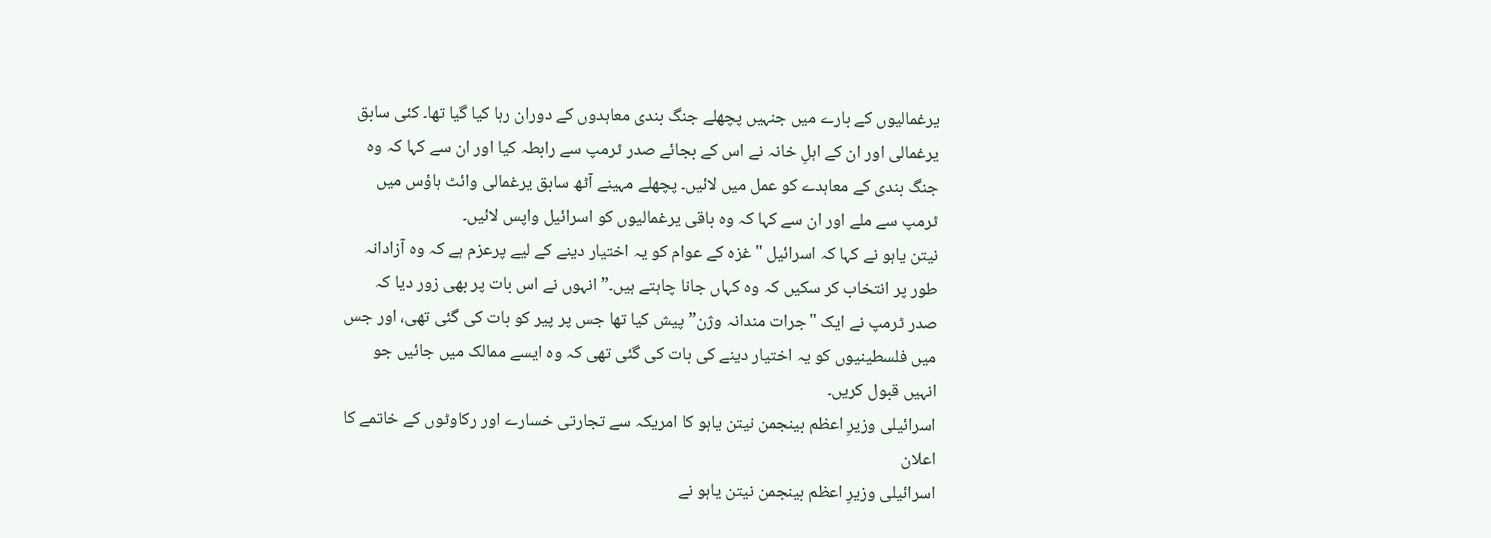یرغمالیوں کے بارے میں جنہیں پچھلے جنگ بندی معاہدوں کے دوران رہا کیا گیا تھا۔ کئی سابق یرغمالی اور ان کے اہلِ خانہ نے اس کے بجائے صدر ٹرمپ سے رابطہ کیا اور ان سے کہا کہ وہ جنگ بندی کے معاہدے کو عمل میں لائیں۔ پچھلے مہینے آٹھ سابق یرغمالی وائٹ ہاؤس میں ٹرمپ سے ملے اور ان سے کہا کہ وہ باقی یرغمالیوں کو اسرائیل واپس لائیں۔
نیتن یاہو نے کہا کہ اسرائیل "غزہ کے عوام کو یہ اختیار دینے کے لیے پرعزم ہے کہ وہ آزادانہ طور پر انتخاب کر سکیں کہ وہ کہاں جانا چاہتے ہیں۔” انہوں نے اس بات پر بھی زور دیا کہ صدر ٹرمپ نے ایک "جرات مندانہ وژن” پیش کیا تھا جس پر پیر کو بات کی گئی تھی، اور جس میں فلسطینیوں کو یہ اختیار دینے کی بات کی گئی تھی کہ وہ ایسے ممالک میں جائیں جو انہیں قبول کریں۔
اسرائیلی وزیرِ اعظم بینجمن نیتن یاہو کا امریکہ سے تجارتی خسارے اور رکاوٹوں کے خاتمے کا اعلان
اسرائیلی وزیرِ اعظم بینجمن نیتن یاہو نے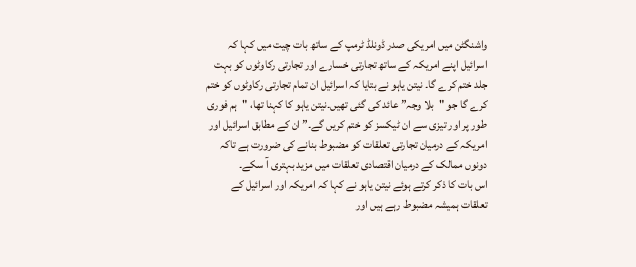واشنگٹن میں امریکی صدر ڈونلڈ ٹرمپ کے ساتھ بات چیت میں کہا کہ اسرائیل اپنے امریکہ کے ساتھ تجارتی خسارے اور تجارتی رکاوٹوں کو بہت جلد ختم کرے گا۔ نیتن یاہو نے بتایا کہ اسرائیل ان تمام تجارتی رکاوٹوں کو ختم کرے گا جو "بلا وجہ” عائد کی گئی تھیں۔نیتن یاہو کا کہنا تھا، "ہم فوری طور پر اور تیزی سے ان ٹیکسز کو ختم کریں گے۔” ان کے مطابق اسرائیل اور امریکہ کے درمیان تجارتی تعلقات کو مضبوط بنانے کی ضرورت ہے تاکہ دونوں ممالک کے درمیان اقتصادی تعلقات میں مزید بہتری آ سکے۔
اس بات کا ذکر کرتے ہوئے نیتن یاہو نے کہا کہ امریکہ اور اسرائیل کے تعلقات ہمیشہ مضبوط رہے ہیں اور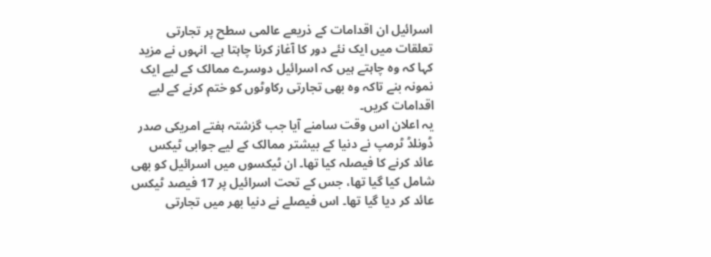اسرائیل ان اقدامات کے ذریعے عالمی سطح پر تجارتی تعلقات میں ایک نئے دور کا آغاز کرنا چاہتا ہے۔ انہوں نے مزید کہا کہ وہ چاہتے ہیں کہ اسرائیل دوسرے ممالک کے لیے ایک نمونہ بنے تاکہ وہ بھی تجارتی رکاوٹوں کو ختم کرنے کے لیے اقدامات کریں۔
یہ اعلان اس وقت سامنے آیا جب گزشتہ ہفتے امریکی صدر ڈونلڈ ٹرمپ نے دنیا کے بیشتر ممالک کے لیے جوابی ٹیکس عائد کرنے کا فیصلہ کیا تھا۔ ان ٹیکسوں میں اسرائیل کو بھی شامل کیا گیا تھا، جس کے تحت اسرائیل پر 17 فیصد ٹیکس عائد کر دیا گیا تھا۔ اس فیصلے نے دنیا بھر میں تجارتی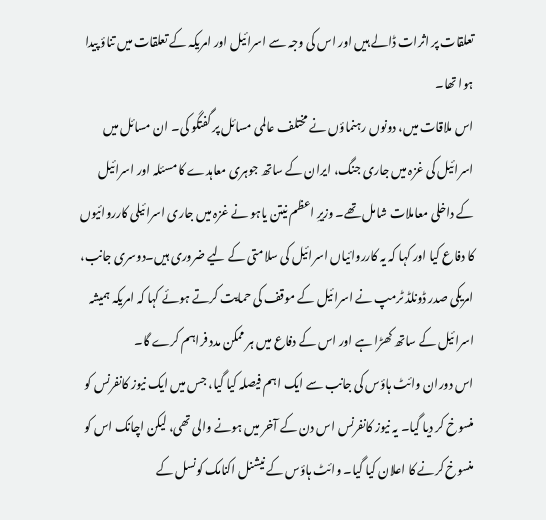تعلقات پر اثرات ڈالے ہیں اور اس کی وجہ سے اسرائیل اور امریکہ کے تعلقات میں تناؤ پیدا ہوا تھا۔
اس ملاقات میں، دونوں رہنماؤں نے مختلف عالمی مسائل پر گفتگو کی۔ ان مسائل میں اسرائیل کی غزہ میں جاری جنگ، ایران کے ساتھ جوہری معاہدے کا مسئلہ اور اسرائیل کے داخلی معاملات شامل تھے۔ وزیرِ اعظم نیتن یاہو نے غزہ میں جاری اسرائیلی کارروائیوں کا دفاع کیا اور کہا کہ یہ کارروائیاں اسرائیل کی سلامتی کے لیے ضروری ہیں۔دوسری جانب، امریکی صدر ڈونلڈ ٹرمپ نے اسرائیل کے موقف کی حمایت کرتے ہوئے کہا کہ امریکہ ہمیشہ اسرائیل کے ساتھ کھڑا ہے اور اس کے دفاع میں ہر ممکن مدد فراہم کرے گا۔
اس دوران وائٹ ہاؤس کی جانب سے ایک اہم فیصلہ کیا گیا، جس میں ایک نیوز کانفرنس کو منسوخ کر دیا گیا۔ یہ نیوز کانفرنس اس دن کے آخر میں ہونے والی تھی، لیکن اچانک اس کو منسوخ کرنے کا اعلان کیا گیا۔ وائٹ ہاؤس کے نیشنل اکنامک کونسل کے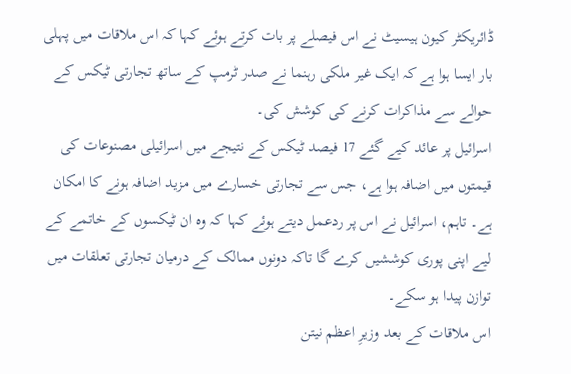ڈائریکٹر کیون ہیسیٹ نے اس فیصلے پر بات کرتے ہوئے کہا کہ اس ملاقات میں پہلی بار ایسا ہوا ہے کہ ایک غیر ملکی رہنما نے صدر ٹرمپ کے ساتھ تجارتی ٹیکس کے حوالے سے مذاکرات کرنے کی کوشش کی۔
اسرائیل پر عائد کیے گئے 17 فیصد ٹیکس کے نتیجے میں اسرائیلی مصنوعات کی قیمتوں میں اضافہ ہوا ہے، جس سے تجارتی خسارے میں مزید اضافہ ہونے کا امکان ہے۔ تاہم، اسرائیل نے اس پر ردعمل دیتے ہوئے کہا کہ وہ ان ٹیکسوں کے خاتمے کے لیے اپنی پوری کوششیں کرے گا تاکہ دونوں ممالک کے درمیان تجارتی تعلقات میں توازن پیدا ہو سکے۔
اس ملاقات کے بعد وزیرِ اعظم نیتن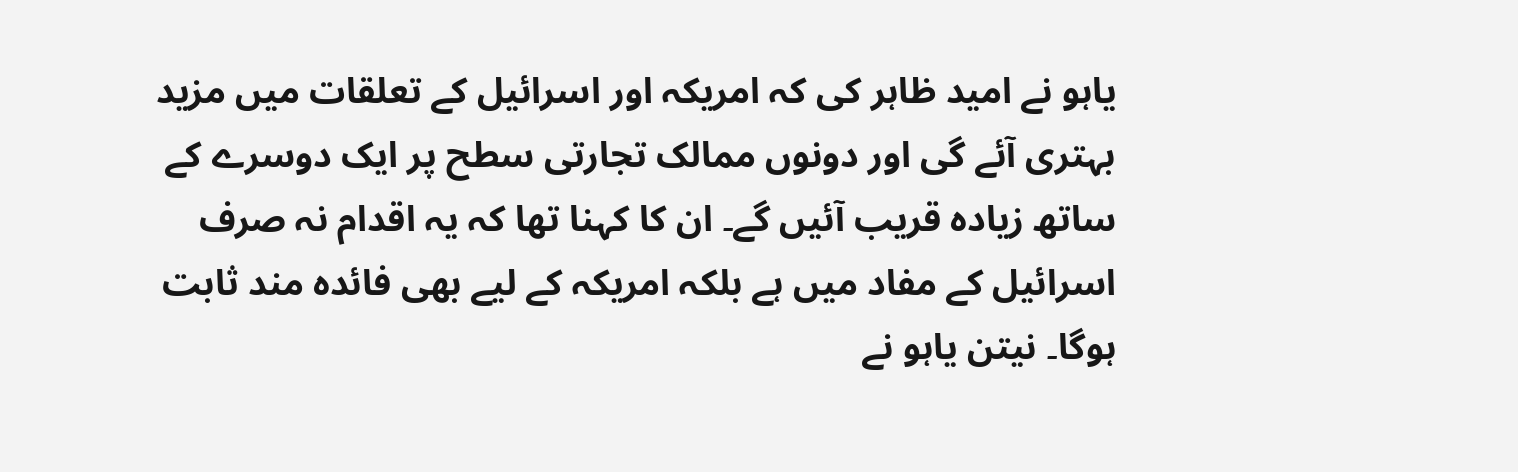یاہو نے امید ظاہر کی کہ امریکہ اور اسرائیل کے تعلقات میں مزید بہتری آئے گی اور دونوں ممالک تجارتی سطح پر ایک دوسرے کے ساتھ زیادہ قریب آئیں گے۔ ان کا کہنا تھا کہ یہ اقدام نہ صرف اسرائیل کے مفاد میں ہے بلکہ امریکہ کے لیے بھی فائدہ مند ثابت ہوگا۔ نیتن یاہو نے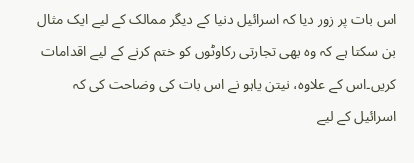اس بات پر زور دیا کہ اسرائیل دنیا کے دیگر ممالک کے لیے ایک مثال بن سکتا ہے کہ وہ بھی تجارتی رکاوٹوں کو ختم کرنے کے لیے اقدامات کریں۔اس کے علاوہ، نیتن یاہو نے اس بات کی وضاحت کی کہ اسرائیل کے لیے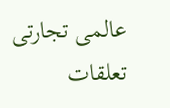عالمی تجارتی تعلقات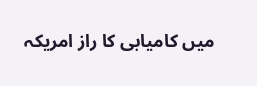میں کامیابی کا راز امریکہ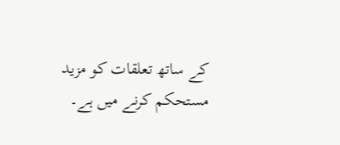کے ساتھ تعلقات کو مزید مستحکم کرنے میں ہے۔